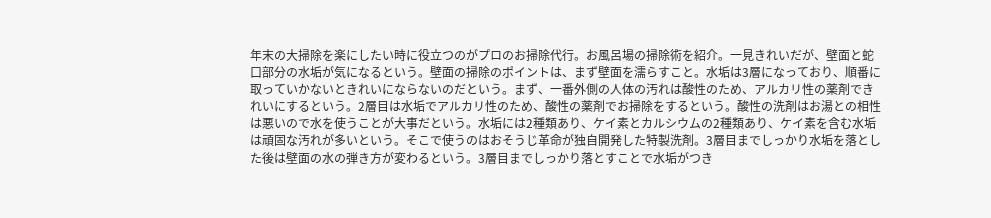年末の大掃除を楽にしたい時に役立つのがプロのお掃除代行。お風呂場の掃除術を紹介。一見きれいだが、壁面と蛇口部分の水垢が気になるという。壁面の掃除のポイントは、まず壁面を濡らすこと。水垢は3層になっており、順番に取っていかないときれいにならないのだという。まず、一番外側の人体の汚れは酸性のため、アルカリ性の薬剤できれいにするという。2層目は水垢でアルカリ性のため、酸性の薬剤でお掃除をするという。酸性の洗剤はお湯との相性は悪いので水を使うことが大事だという。水垢には2種類あり、ケイ素とカルシウムの2種類あり、ケイ素を含む水垢は頑固な汚れが多いという。そこで使うのはおそうじ革命が独自開発した特製洗剤。3層目までしっかり水垢を落とした後は壁面の水の弾き方が変わるという。3層目までしっかり落とすことで水垢がつき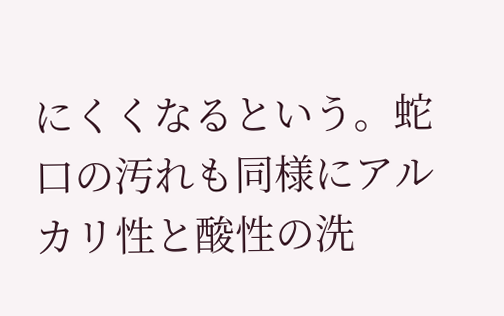にくくなるという。蛇口の汚れも同様にアルカリ性と酸性の洗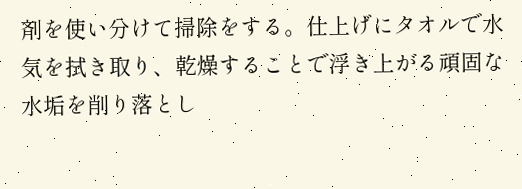剤を使い分けて掃除をする。仕上げにタオルで水気を拭き取り、乾燥することで浮き上がる頑固な水垢を削り落とし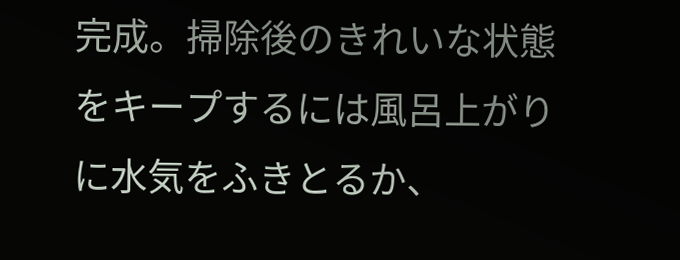完成。掃除後のきれいな状態をキープするには風呂上がりに水気をふきとるか、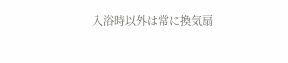入浴時以外は常に換気扇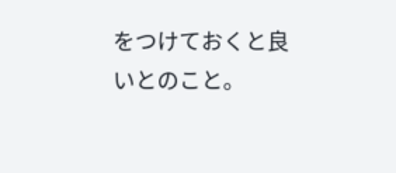をつけておくと良いとのこと。